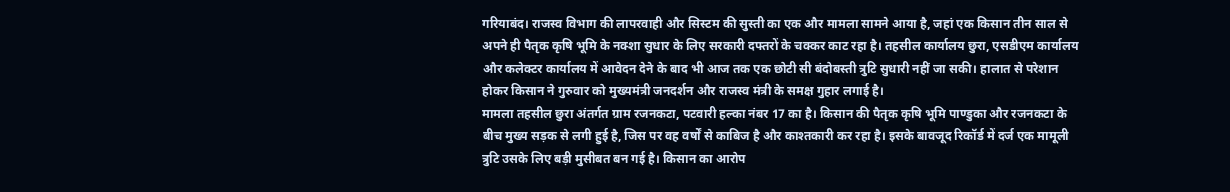गरियाबंद। राजस्व विभाग की लापरवाही और सिस्टम की सुस्ती का एक और मामला सामने आया है, जहां एक किसान तीन साल से अपने ही पैतृक कृषि भूमि के नक्शा सुधार के लिए सरकारी दफ्तरों के चक्कर काट रहा है। तहसील कार्यालय छुरा, एसडीएम कार्यालय और कलेक्टर कार्यालय में आवेदन देने के बाद भी आज तक एक छोटी सी बंदोबस्ती त्रुटि सुधारी नहीं जा सकी। हालात से परेशान होकर किसान ने गुरुवार को मुख्यमंत्री जनदर्शन और राजस्व मंत्री के समक्ष गुहार लगाई है।
मामला तहसील छुरा अंतर्गत ग्राम रजनकटा, पटवारी हल्का नंबर 17 का है। किसान की पैतृक कृषि भूमि पाण्डुका और रजनकटा के बीच मुख्य सड़क से लगी हुई है, जिस पर वह वर्षों से काबिज है और काश्तकारी कर रहा है। इसके बावजूद रिकॉर्ड में दर्ज एक मामूली त्रुटि उसके लिए बड़ी मुसीबत बन गई है। किसान का आरोप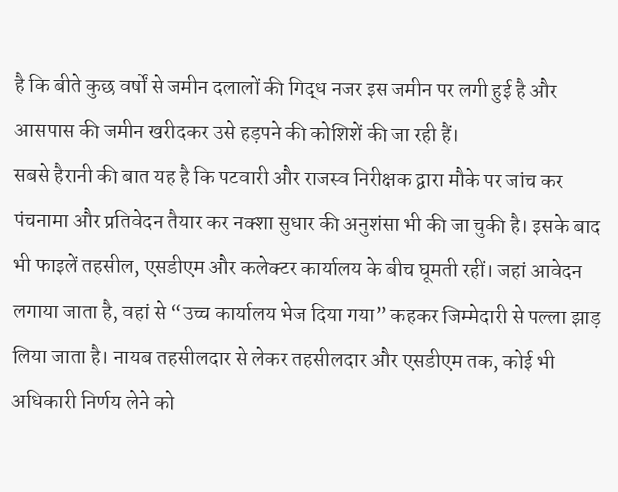है कि बीते कुछ वर्षों से जमीन दलालों की गिद्ध नजर इस जमीन पर लगी हुई है और आसपास की जमीन खरीदकर उसे हड़पने की कोशिशें की जा रही हैं।
सबसे हैरानी की बात यह है कि पटवारी और राजस्व निरीक्षक द्वारा मौके पर जांच कर पंचनामा और प्रतिवेदन तैयार कर नक्शा सुधार की अनुशंसा भी की जा चुकी है। इसके बाद भी फाइलें तहसील, एसडीएम और कलेक्टर कार्यालय के बीच घूमती रहीं। जहां आवेदन लगाया जाता है, वहां से “उच्च कार्यालय भेज दिया गया” कहकर जिम्मेदारी से पल्ला झाड़ लिया जाता है। नायब तहसीलदार से लेकर तहसीलदार और एसडीएम तक, कोई भी अधिकारी निर्णय लेने को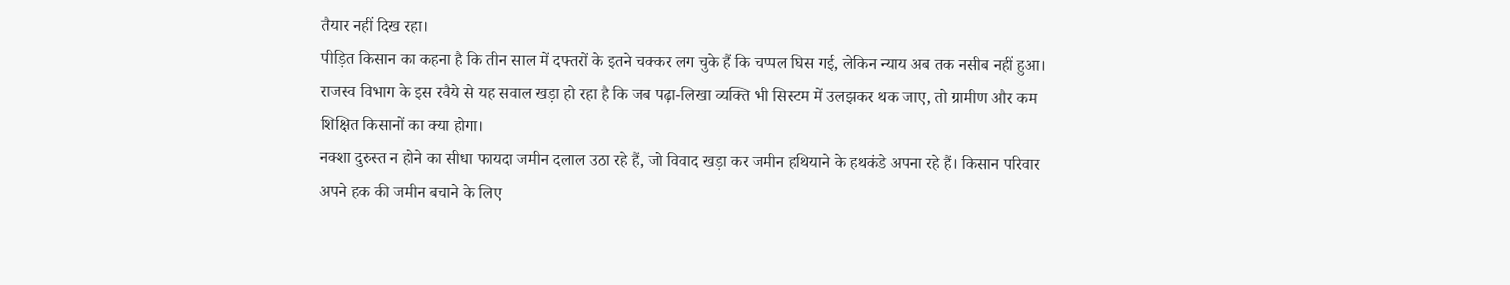तैयार नहीं दिख रहा।
पीड़ित किसान का कहना है कि तीन साल में दफ्तरों के इतने चक्कर लग चुके हैं कि चप्पल घिस गई, लेकिन न्याय अब तक नसीब नहीं हुआ। राजस्व विभाग के इस रवैये से यह सवाल खड़ा हो रहा है कि जब पढ़ा-लिखा व्यक्ति भी सिस्टम में उलझकर थक जाए, तो ग्रामीण और कम शिक्षित किसानों का क्या होगा।
नक्शा दुरुस्त न होने का सीधा फायदा जमीन दलाल उठा रहे हैं, जो विवाद खड़ा कर जमीन हथियाने के हथकंडे अपना रहे हैं। किसान परिवार अपने हक की जमीन बचाने के लिए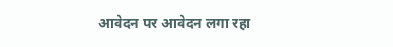आवेदन पर आवेदन लगा रहा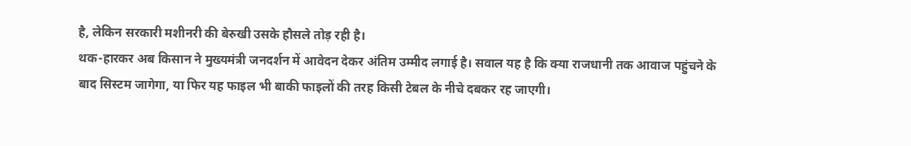है, लेकिन सरकारी मशीनरी की बेरुखी उसके हौसले तोड़ रही है।
थक-हारकर अब किसान ने मुख्यमंत्री जनदर्शन में आवेदन देकर अंतिम उम्मीद लगाई है। सवाल यह है कि क्या राजधानी तक आवाज पहुंचने के बाद सिस्टम जागेगा, या फिर यह फाइल भी बाकी फाइलों की तरह किसी टेबल के नीचे दबकर रह जाएगी।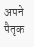अपने पैतृक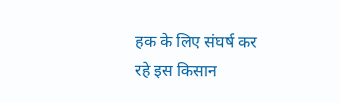हक के लिए संघर्ष कर रहे इस किसान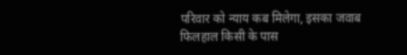परिवार को न्याय कब मिलेगा, इसका जवाब फिलहाल किसी के पास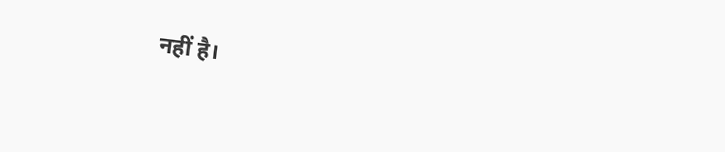नहीं है।